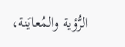الرُّؤية والمُعايَنة،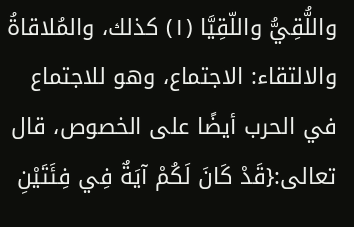واللُّقِيُّ واللّقِيَّا (١) كذلك، والمُلاقاةُ والالتقاء: الاجتماع، وهو للاجتماع في الحرب أيضًا على الخصوص، قال تعالى:{قَدْ كَانَ لَكُمْ آيَةٌ فِي فِئَتَيْنِ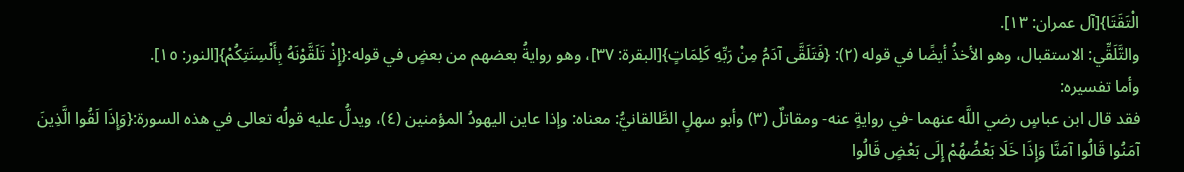الْتَقَتَا}[آل عمران: ١٣].
والتَّلَقِّي: الاستقبال، وهو الأخذُ أيضًا في قوله (٢): {فَتَلَقَّى آدَمُ مِنْ رَبِّهِ كَلِمَاتٍ}[البقرة: ٣٧]، وهو روايةُ بعضهم من بعضٍ في قوله:{إِذْ تَلَقَّوْنَهُ بِأَلْسِنَتِكُمْ}[النور: ١٥].
وأما تفسيره:
فقد قال ابن عباسٍ رضي اللَّه عنهما -في روايةٍ عنه- ومقاتلٌ (٣) وأبو سهلٍ الطَّالقانيُّ: معناه: وإذا عاين اليهودُ المؤمنين (٤)، ويدلُّ عليه قولُه تعالى في هذه السورة:{وَإِذَا لَقُوا الَّذِينَ آمَنُوا قَالُوا آمَنَّا وَإِذَا خَلَا بَعْضُهُمْ إِلَى بَعْضٍ قَالُوا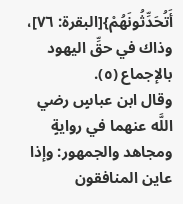أَتُحَدِّثُونَهُمْ}[البقرة: ٧٦]، وذاك في حقِّ اليهود بالإجماع (٥).
وقال ابن عباسٍ رضي اللَّه عنهما في روايةٍ ومجاهد والجمهور: وإذا عاين المنافقون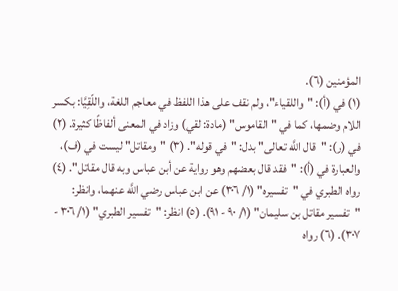المؤمنين (٦).
(١) في (أ): "واللقياء"، ولم نقف على هذا اللفظ في معاجم اللغة، واللّقِيَّا: بكسر اللام وضمها، كما في "القاموس" (مادة: لقي) وزاد في المعنى ألفاظًا كثيرة. (٢) في (ر): "قال اللَّه تعالى" بدل: "في قوله". (٣) "ومقاتل" ليست في (ف)، والعبارة في (أ): "فقد قال بعضهم وهو رواية عن أبن عباس وبه قال مقاتل". (٤) رواه الطبري في "تفسيره" (١/ ٣٠٦) عن ابن عباس رضي اللَّه عنهما، وانظر: "تفسير مقاتل بن سليمان" (١/ ٩٠ - ٩١). (٥) انظر: "تفسير الطبري" (١/ ٣٠٦ - ٣٠٧). (٦) رواه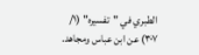الطبري في "تفسيره" (١/ ٣٠٧) عن ابن عباس ومجاهد.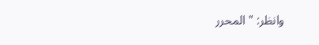وانظر: "المحرر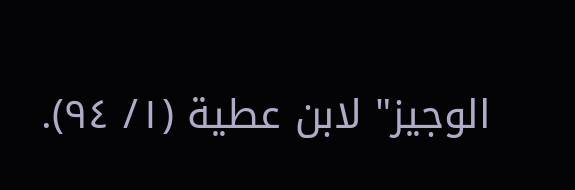الوجيز" لابن عطية (١/ ٩٤).